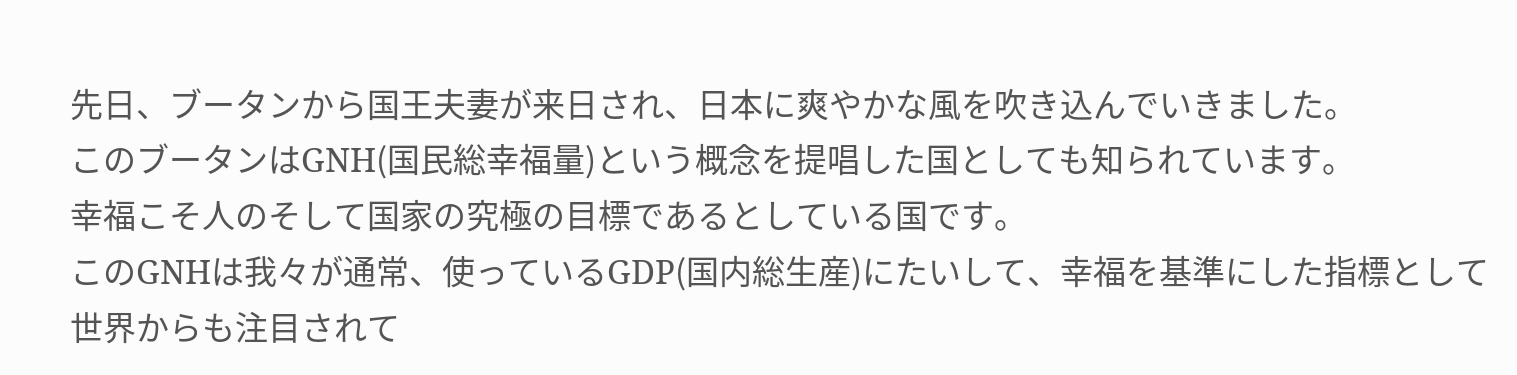先日、ブータンから国王夫妻が来日され、日本に爽やかな風を吹き込んでいきました。
このブータンはGNH(国民総幸福量)という概念を提唱した国としても知られています。
幸福こそ人のそして国家の究極の目標であるとしている国です。
このGNHは我々が通常、使っているGDP(国内総生産)にたいして、幸福を基準にした指標として世界からも注目されて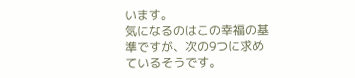います。
気になるのはこの幸福の基準ですが、次の9つに求めているそうです。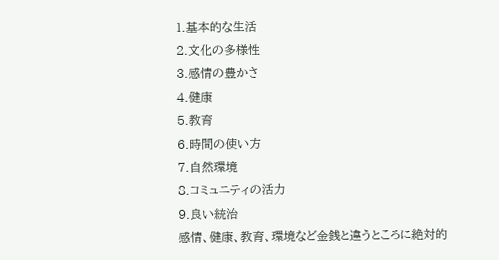1.基本的な生活
2.文化の多様性
3.感情の豊かさ
4.健康
5.教育
6.時間の使い方
7.自然環境
8.コミュニティの活力
9.良い統治
感情、健康、教育、環境など金銭と違うところに絶対的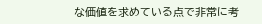な価値を求めている点で非常に考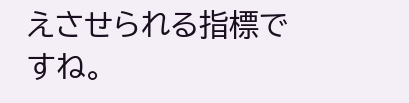えさせられる指標ですね。